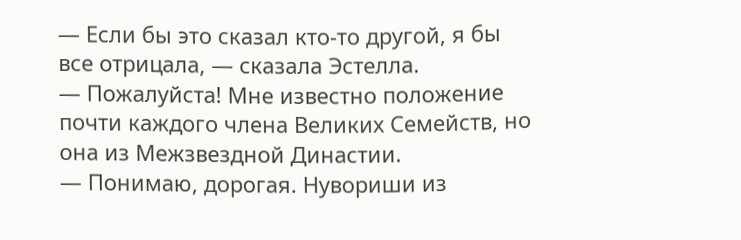— Если бы это сказал кто-то другой, я бы все отрицала, — сказала Эстелла.
— Пожалуйста! Мне известно положение почти каждого члена Великих Семейств, но она из Межзвездной Династии.
— Понимаю, дорогая. Нувориши из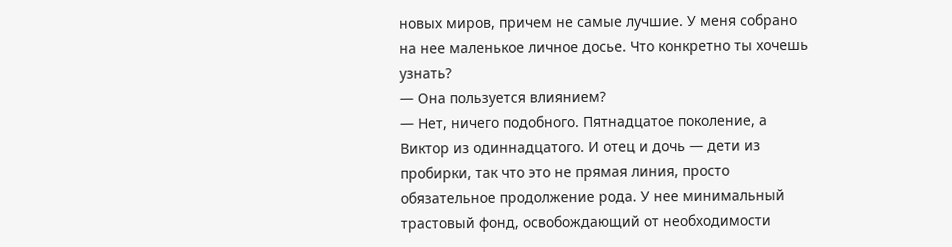новых миров, причем не самые лучшие. У меня собрано на нее маленькое личное досье. Что конкретно ты хочешь узнать?
— Она пользуется влиянием?
— Нет, ничего подобного. Пятнадцатое поколение, а Виктор из одиннадцатого. И отец и дочь — дети из пробирки, так что это не прямая линия, просто обязательное продолжение рода. У нее минимальный трастовый фонд, освобождающий от необходимости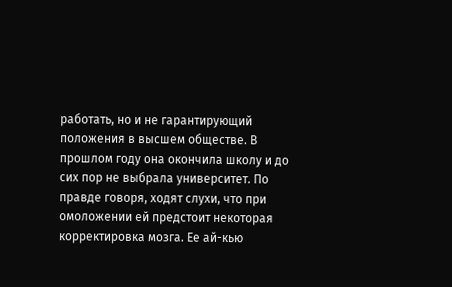работать, но и не гарантирующий положения в высшем обществе. В прошлом году она окончила школу и до сих пор не выбрала университет. По правде говоря, ходят слухи, что при омоложении ей предстоит некоторая корректировка мозга. Ее ай-кью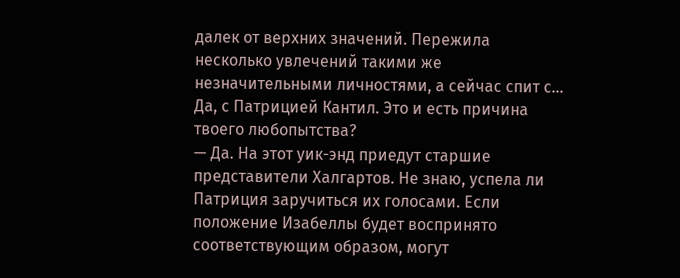далек от верхних значений. Пережила несколько увлечений такими же незначительными личностями, а сейчас спит с… Да, с Патрицией Кантил. Это и есть причина твоего любопытства?
— Да. На этот уик-энд приедут старшие представители Халгартов. Не знаю, успела ли Патриция заручиться их голосами. Если положение Изабеллы будет воспринято соответствующим образом, могут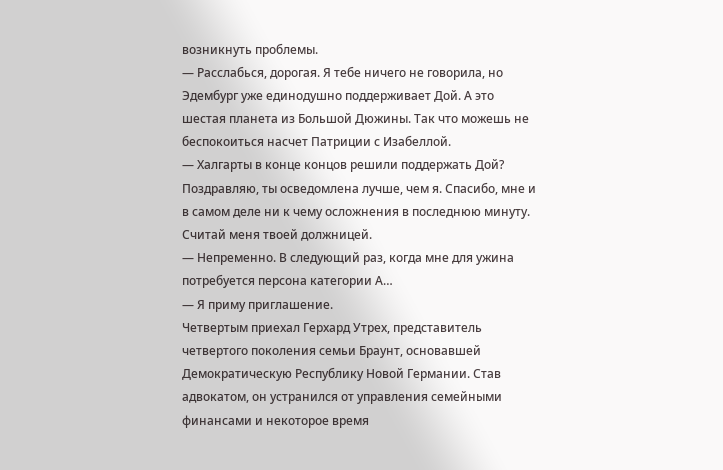возникнуть проблемы.
— Расслабься, дорогая. Я тебе ничего не говорила, но Эдембург уже единодушно поддерживает Дой. А это шестая планета из Большой Дюжины. Так что можешь не беспокоиться насчет Патриции с Изабеллой.
— Халгарты в конце концов решили поддержать Дой? Поздравляю, ты осведомлена лучше, чем я. Спасибо, мне и в самом деле ни к чему осложнения в последнюю минуту. Считай меня твоей должницей.
— Непременно. В следующий раз, когда мне для ужина потребуется персона категории А…
— Я приму приглашение.
Четвертым приехал Герхард Утрех, представитель четвертого поколения семьи Браунт, основавшей Демократическую Республику Новой Германии. Став адвокатом, он устранился от управления семейными финансами и некоторое время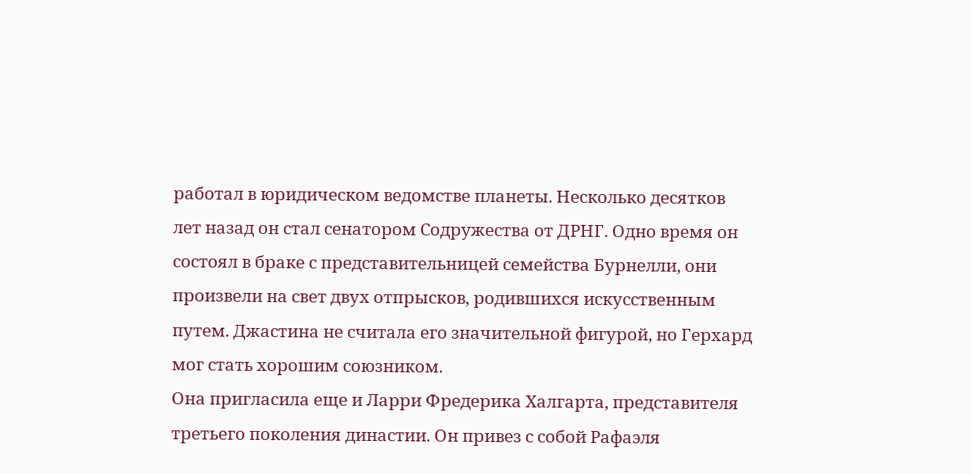работал в юридическом ведомстве планеты. Несколько десятков лет назад он стал сенатором Содружества от ДРНГ. Одно время он состоял в браке с представительницей семейства Бурнелли, они произвели на свет двух отпрысков, родившихся искусственным путем. Джастина не считала его значительной фигурой, но Герхард мог стать хорошим союзником.
Она пригласила еще и Ларри Фредерика Халгарта, представителя третьего поколения династии. Он привез с собой Рафаэля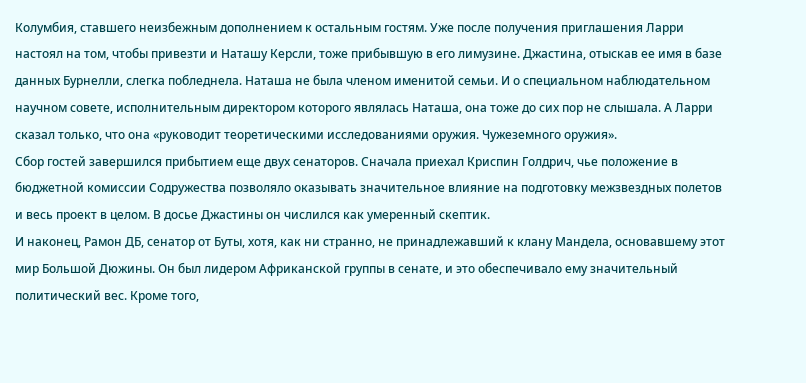Колумбия, ставшего неизбежным дополнением к остальным гостям. Уже после получения приглашения Ларри настоял на том, чтобы привезти и Наташу Керсли, тоже прибывшую в его лимузине. Джастина, отыскав ее имя в базе данных Бурнелли, слегка побледнела. Наташа не была членом именитой семьи. И о специальном наблюдательном научном совете, исполнительным директором которого являлась Наташа, она тоже до сих пор не слышала. А Ларри сказал только, что она «руководит теоретическими исследованиями оружия. Чужеземного оружия».
Сбор гостей завершился прибытием еще двух сенаторов. Сначала приехал Криспин Голдрич, чье положение в бюджетной комиссии Содружества позволяло оказывать значительное влияние на подготовку межзвездных полетов и весь проект в целом. В досье Джастины он числился как умеренный скептик.
И наконец, Рамон ДБ, сенатор от Буты, хотя, как ни странно, не принадлежавший к клану Мандела, основавшему этот мир Большой Дюжины. Он был лидером Африканской группы в сенате, и это обеспечивало ему значительный политический вес. Кроме того,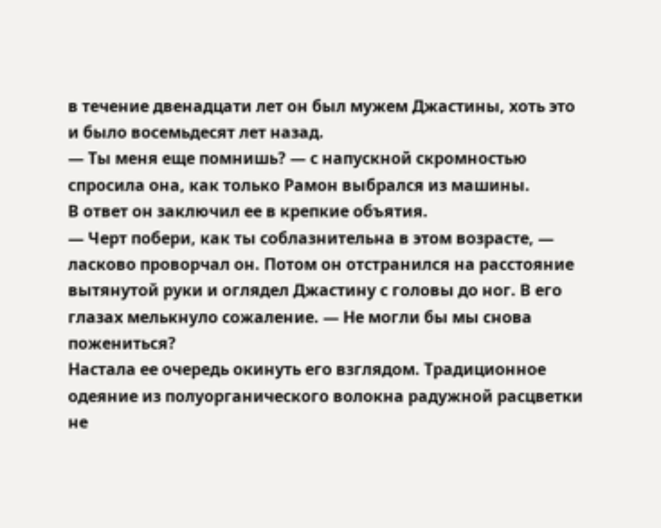в течение двенадцати лет он был мужем Джастины, хоть это и было восемьдесят лет назад.
— Ты меня еще помнишь? — с напускной скромностью спросила она, как только Рамон выбрался из машины.
В ответ он заключил ее в крепкие объятия.
— Черт побери, как ты соблазнительна в этом возрасте, — ласково проворчал он. Потом он отстранился на расстояние вытянутой руки и оглядел Джастину с головы до ног. В его глазах мелькнуло сожаление. — Не могли бы мы снова пожениться?
Настала ее очередь окинуть его взглядом. Традиционное одеяние из полуорганического волокна радужной расцветки не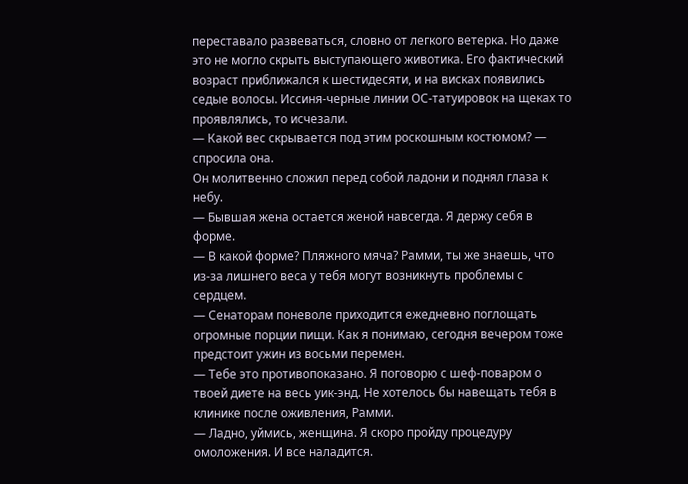переставало развеваться, словно от легкого ветерка. Но даже это не могло скрыть выступающего животика. Его фактический возраст приближался к шестидесяти, и на висках появились седые волосы. Иссиня-черные линии ОС-татуировок на щеках то проявлялись, то исчезали.
— Какой вес скрывается под этим роскошным костюмом? — спросила она.
Он молитвенно сложил перед собой ладони и поднял глаза к небу.
— Бывшая жена остается женой навсегда. Я держу себя в форме.
— В какой форме? Пляжного мяча? Рамми, ты же знаешь, что из-за лишнего веса у тебя могут возникнуть проблемы с сердцем.
— Сенаторам поневоле приходится ежедневно поглощать огромные порции пищи. Как я понимаю, сегодня вечером тоже предстоит ужин из восьми перемен.
— Тебе это противопоказано. Я поговорю с шеф-поваром о твоей диете на весь уик-энд. Не хотелось бы навещать тебя в клинике после оживления, Рамми.
— Ладно, уймись, женщина. Я скоро пройду процедуру омоложения. И все наладится.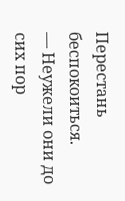Перестань беспокоиться.
— Неужели они до сих пор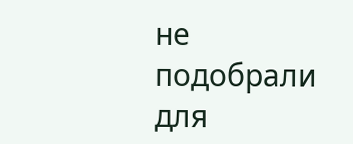не подобрали для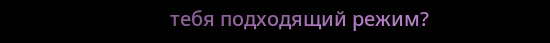тебя подходящий режим?